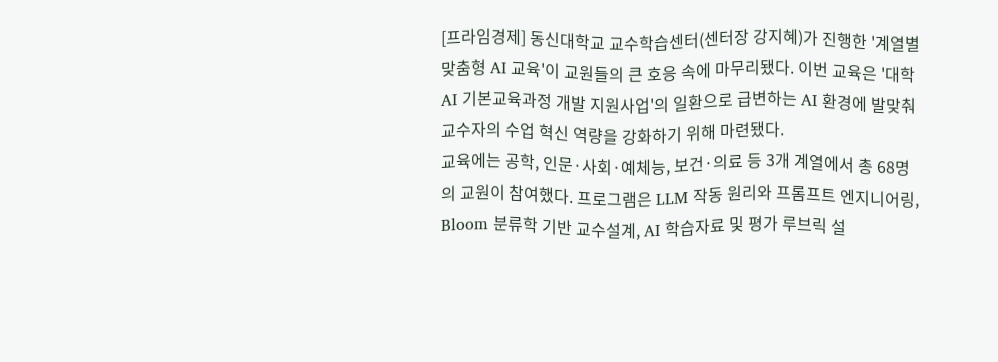[프라임경제] 동신대학교 교수학습센터(센터장 강지혜)가 진행한 '계열별 맞춤형 AI 교육'이 교원들의 큰 호응 속에 마무리됐다. 이번 교육은 '대학 AI 기본교육과정 개발 지원사업'의 일환으로 급변하는 AI 환경에 발맞춰 교수자의 수업 혁신 역량을 강화하기 위해 마련됐다.
교육에는 공학, 인문·사회·예체능, 보건·의료 등 3개 계열에서 총 68명의 교원이 참여했다. 프로그램은 LLM 작동 원리와 프롬프트 엔지니어링, Bloom 분류학 기반 교수설계, AI 학습자료 및 평가 루브릭 설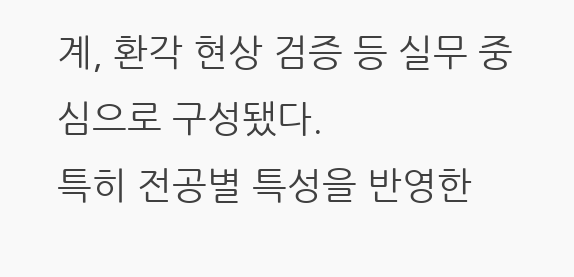계, 환각 현상 검증 등 실무 중심으로 구성됐다.
특히 전공별 특성을 반영한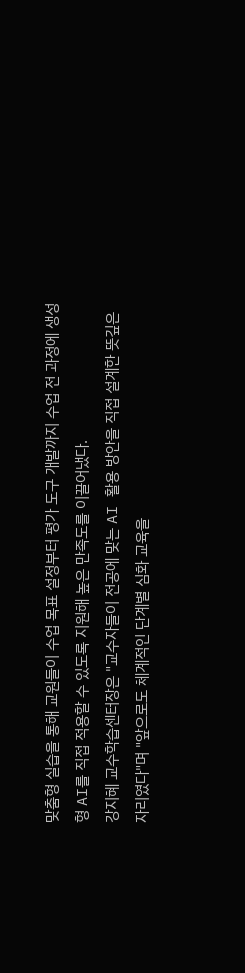맞춤형 실습을 통해 교원들이 수업 목표 설정부터 평가 도구 개발까지 수업 전 과정에 생성형 AI를 직접 적용할 수 있도록 지원해 높은 만족도를 이끌어냈다.
강지혜 교수학습센터장은 "교수자들이 전공에 맞는 AI 활용 방안을 직접 설계한 뜻깊은 자리였다"며 "앞으로도 체계적인 단계별 심화 교육을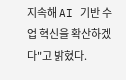지속해 AI 기반 수업 혁신을 확산하겠다"고 밝혔다.